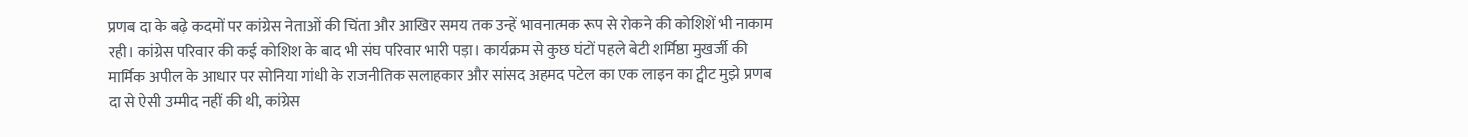प्रणब दा के बढ़े कदमों पर कांग्रेस नेताओं की चिंता और आखिर समय तक उन्हें भावनात्मक रूप से रोकने की कोशिशें भी नाकाम रही। कांग्रेस परिवार की कई कोशिश के बाद भी संघ परिवार भारी पड़ा। कार्यक्रम से कुछ घंटों पहले बेटी शर्मिष्ठा मुखर्जी की मार्मिक अपील के आधार पर सोनिया गांधी के राजनीतिक सलाहकार और सांसद अहमद पटेल का एक लाइन का ट्वीट मुझे प्रणब दा से ऐसी उम्मीद नहीं की थी, कांग्रेस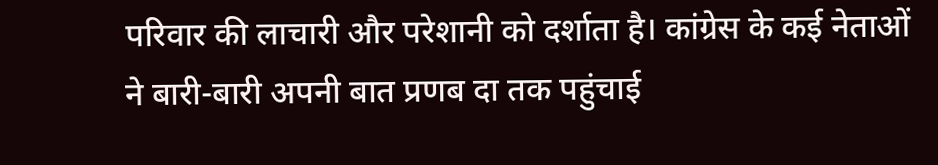परिवार की लाचारी और परेशानी को दर्शाता है। कांग्रेस के कई नेताओं ने बारी-बारी अपनी बात प्रणब दा तक पहुंचाई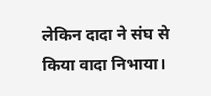लेकिन दादा ने संघ से किया वादा निभाया।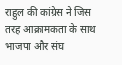राहुल की कांग्रेस ने जिस तरह आक्रामकता के साथ भाजपा और संघ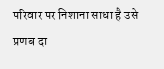परिवार पर निशाना साधा है उसे प्रणब दा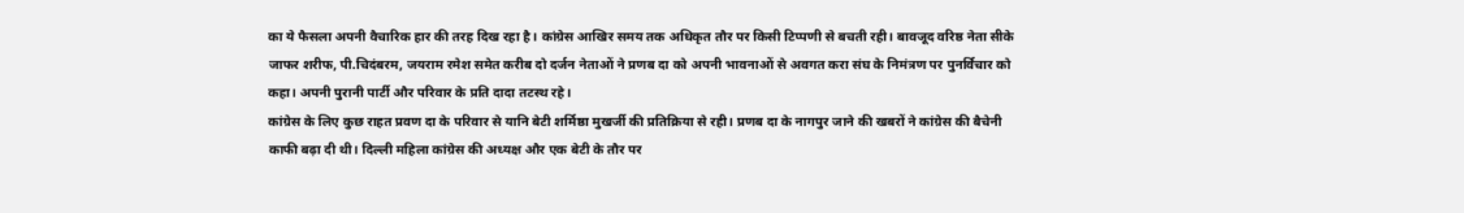का ये फैसला अपनी वैचारिक हार की तरह दिख रहा है। कांग्रेस आखिर समय तक अधिकृत तौर पर किसी टिप्पणी से बचती रही। बावजूद वरिष्ठ नेता सीके जाफर शरीफ, पी.चिदंबरम, जयराम रमेश समेत करीब दो दर्जन नेताओं ने प्रणब दा को अपनी भावनाओं से अवगत करा संघ के निमंत्रण पर पुनर्विचार को कहा। अपनी पुरानी पार्टी और परिवार के प्रति दादा तटस्थ रहे।
कांग्रेस के लिए कुछ राहत प्रवण दा के परिवार से यानि बेटी शर्मिष्ठा मुखर्जी की प्रतिक्रिया से रही। प्रणब दा के नागपुर जाने की खबरों ने कांग्रेस की बैचेनी काफी बढ़ा दी थी। दिल्ली महिला कांग्रेस की अध्यक्ष और एक बेटी के तौर पर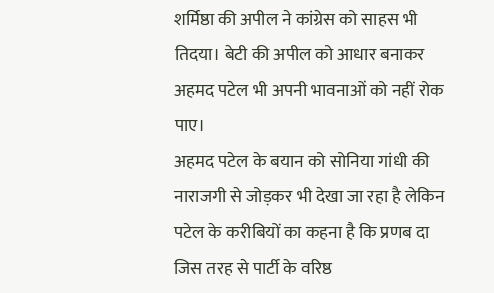शर्मिष्ठा की अपील ने कांग्रेस को साहस भी तिदया। बेटी की अपील को आधार बनाकर अहमद पटेल भी अपनी भावनाओं को नहीं रोक पाए।
अहमद पटेल के बयान को सोनिया गांधी की नाराजगी से जोड़कर भी देखा जा रहा है लेकिन पटेल के करीबियों का कहना है कि प्रणब दा जिस तरह से पार्टी के वरिष्ठ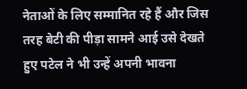नेताओं के लिए सम्मानित रहे हैं और जिस तरह बेटी की पीड़ा सामने आई उसे देखते हुए पटेल ने भी उन्हें अपनी भावना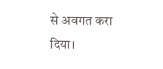से अवगत करा दिया।